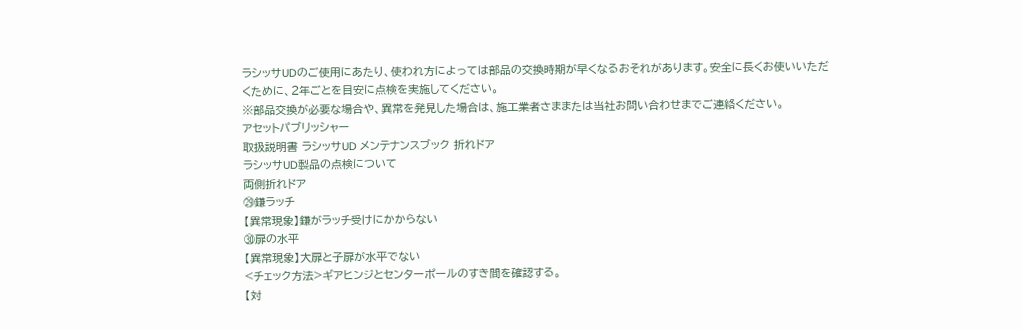ラシッサUDのご使用にあたり、使われ方によっては部品の交換時期が早くなるおそれがあります。安全に長くお使いいただくために、2年ごとを目安に点検を実施してください。
※部品交換が必要な場合や、異常を発見した場合は、施工業者さままたは当社お問い合わせまでご連絡ください。
アセットパブリッシャー
取扱説明書 ラシッサUD メンテナンスブック 折れドア
ラシッサUD製品の点検について
両側折れドア
㉙鎌ラッチ
【異常現象】鎌がラッチ受けにかからない
㉚扉の水平
【異常現象】大扉と子扉が水平でない
<チェック方法>ギアヒンジとセンターポールのすき間を確認する。
【対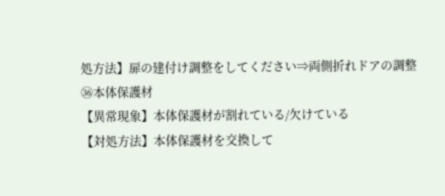処方法】扉の建付け調整をしてください⇒両側折れドアの調整
㊱本体保護材
【異常現象】本体保護材が割れている/欠けている
【対処方法】本体保護材を交換して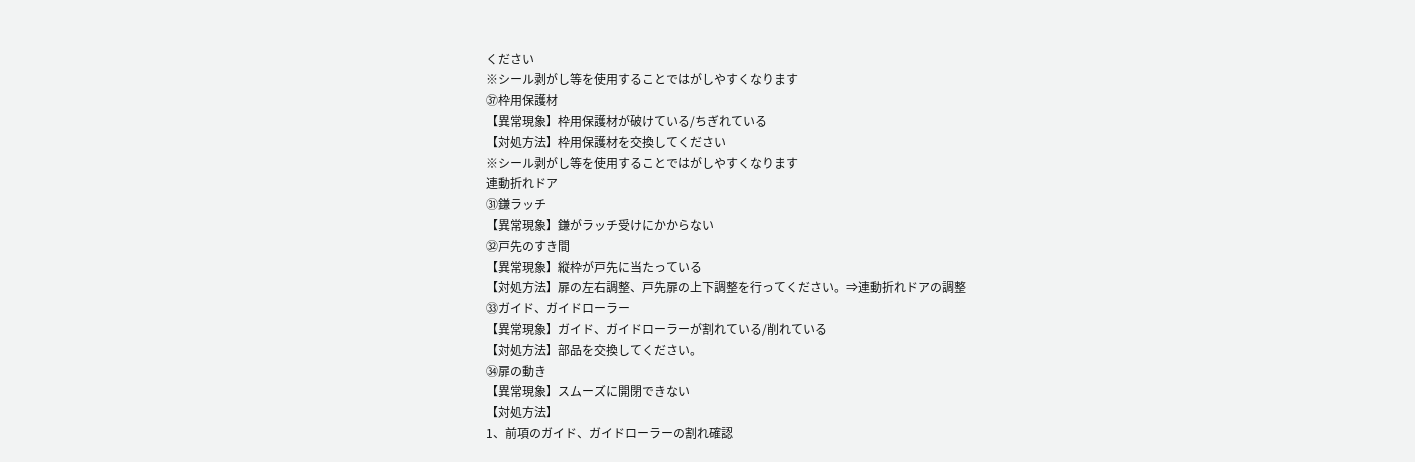ください
※シール剥がし等を使用することではがしやすくなります
㊲枠用保護材
【異常現象】枠用保護材が破けている/ちぎれている
【対処方法】枠用保護材を交換してください
※シール剥がし等を使用することではがしやすくなります
連動折れドア
㉛鎌ラッチ
【異常現象】鎌がラッチ受けにかからない
㉜戸先のすき間
【異常現象】縦枠が戸先に当たっている
【対処方法】扉の左右調整、戸先扉の上下調整を行ってください。⇒連動折れドアの調整
㉝ガイド、ガイドローラー
【異常現象】ガイド、ガイドローラーが割れている/削れている
【対処方法】部品を交換してください。
㉞扉の動き
【異常現象】スムーズに開閉できない
【対処方法】
1、前項のガイド、ガイドローラーの割れ確認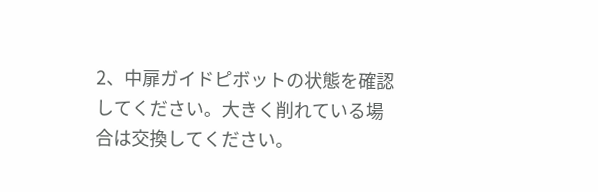2、中扉ガイドピボットの状態を確認してください。大きく削れている場合は交換してください。